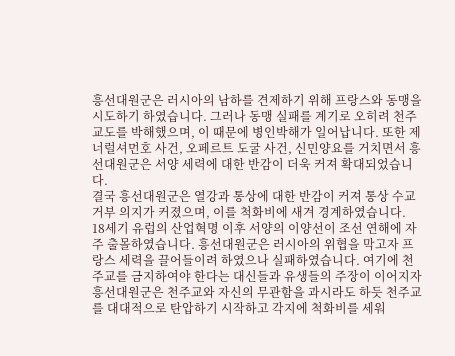흥선대원군은 러시아의 남하를 견제하기 위해 프랑스와 동맹을 시도하기 하였습니다. 그러나 동맹 실패를 계기로 오히려 천주교도를 박해했으며, 이 때문에 병인박해가 일어납니다. 또한 제너럴셔먼호 사건, 오페르트 도굴 사건, 신민양요를 거치면서 흥선대원군은 서양 세력에 대한 반감이 더욱 커져 확대되었습니다.
결국 흥선대원군은 열강과 통상에 대한 반감이 커져 통상 수교 거부 의지가 커졌으며, 이를 척화비에 새겨 경계하였습니다.
18세기 유럽의 산업혁명 이후 서양의 이양선이 조선 연해에 자주 출몰하였습니다. 흥선대원군은 러시아의 위협을 막고자 프랑스 세력을 끌어들이려 하였으나 실패하였습니다. 여기에 천주교를 금지하여야 한다는 대신들과 유생들의 주장이 이어지자 흥선대원군은 천주교와 자신의 무관함을 과시라도 하듯 천주교를 대대적으로 탄압하기 시작하고 각지에 척화비를 세워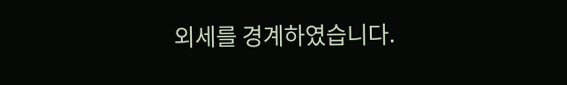외세를 경계하였습니다.